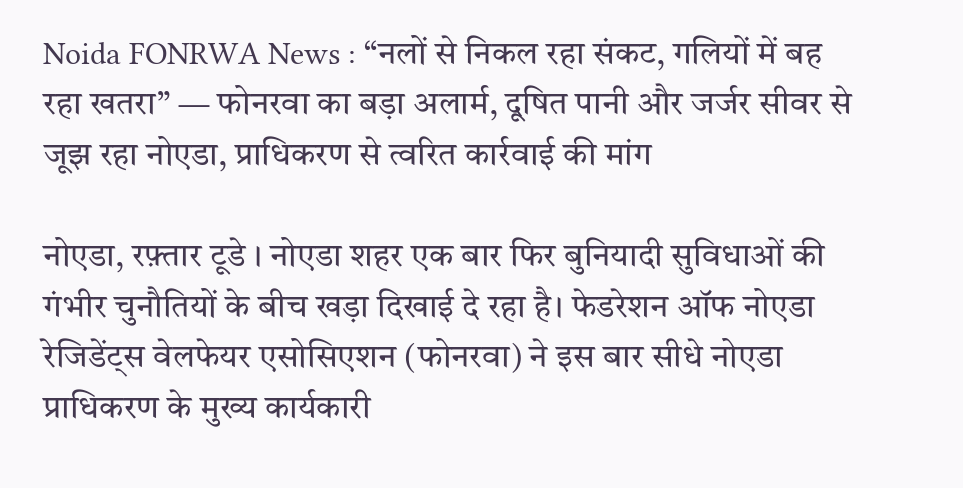Noida FONRWA News : “नलों से निकल रहा संकट, गलियों में बह रहा खतरा” — फोनरवा का बड़ा अलार्म, दूषित पानी और जर्जर सीवर से जूझ रहा नोएडा, प्राधिकरण से त्वरित कार्रवाई की मांग

नोएडा, रफ़्तार टूडे । नोएडा शहर एक बार फिर बुनियादी सुविधाओं की गंभीर चुनौतियों के बीच खड़ा दिखाई दे रहा है। फेडरेशन ऑफ नोएडा रेजिडेंट्स वेलफेयर एसोसिएशन (फोनरवा) ने इस बार सीधे नोएडा प्राधिकरण के मुख्य कार्यकारी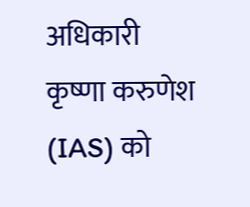अधिकारी कृष्णा करुणेश (IAS) को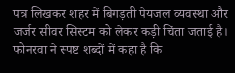पत्र लिखकर शहर में बिगड़ती पेयजल व्यवस्था और जर्जर सीवर सिस्टम को लेकर कड़ी चिंता जताई है। फोनरवा ने स्पष्ट शब्दों में कहा है कि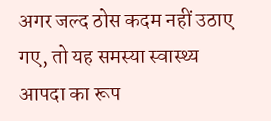अगर जल्द ठोस कदम नहीं उठाए गए, तो यह समस्या स्वास्थ्य आपदा का रूप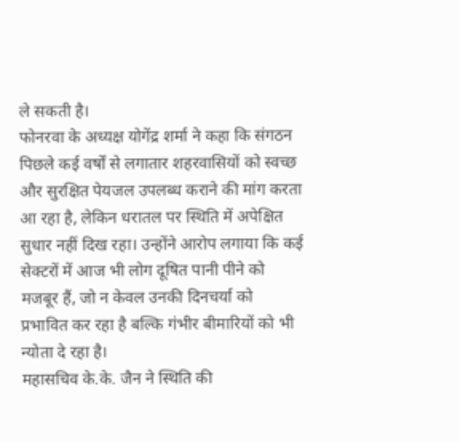ले सकती है।
फोनरवा के अध्यक्ष योगेंद्र शर्मा ने कहा कि संगठन पिछले कई वर्षों से लगातार शहरवासियों को स्वच्छ और सुरक्षित पेयजल उपलब्ध कराने की मांग करता आ रहा है, लेकिन धरातल पर स्थिति में अपेक्षित सुधार नहीं दिख रहा। उन्होंने आरोप लगाया कि कई सेक्टरों में आज भी लोग दूषित पानी पीने को मजबूर हैं, जो न केवल उनकी दिनचर्या को प्रभावित कर रहा है बल्कि गंभीर बीमारियों को भी न्योता दे रहा है।
महासचिव के.के. जैन ने स्थिति की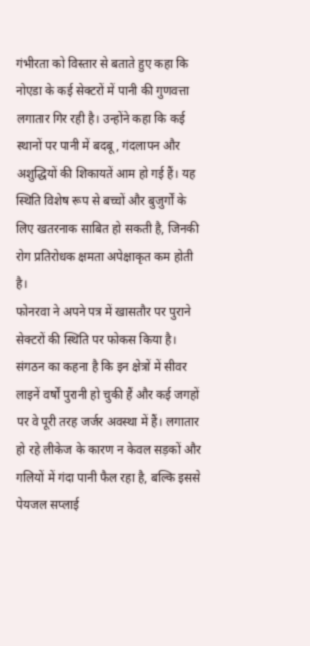गंभीरता को विस्तार से बताते हुए कहा कि नोएडा के कई सेक्टरों में पानी की गुणवत्ता लगातार गिर रही है। उन्होंने कहा कि कई स्थानों पर पानी में बदबू, गंदलापन और अशुद्धियों की शिकायतें आम हो गई हैं। यह स्थिति विशेष रूप से बच्चों और बुजुर्गों के लिए खतरनाक साबित हो सकती है, जिनकी रोग प्रतिरोधक क्षमता अपेक्षाकृत कम होती है।
फोनरवा ने अपने पत्र में खासतौर पर पुराने सेक्टरों की स्थिति पर फोकस किया है। संगठन का कहना है कि इन क्षेत्रों में सीवर लाइनें वर्षों पुरानी हो चुकी हैं और कई जगहों पर वे पूरी तरह जर्जर अवस्था में हैं। लगातार हो रहे लीकेज के कारण न केवल सड़कों और गलियों में गंदा पानी फैल रहा है, बल्कि इससे पेयजल सप्लाई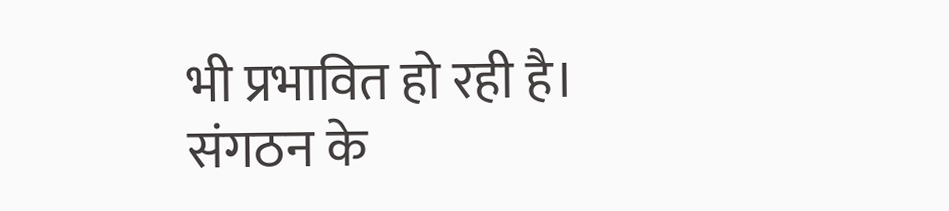भी प्रभावित हो रही है।
संगठन के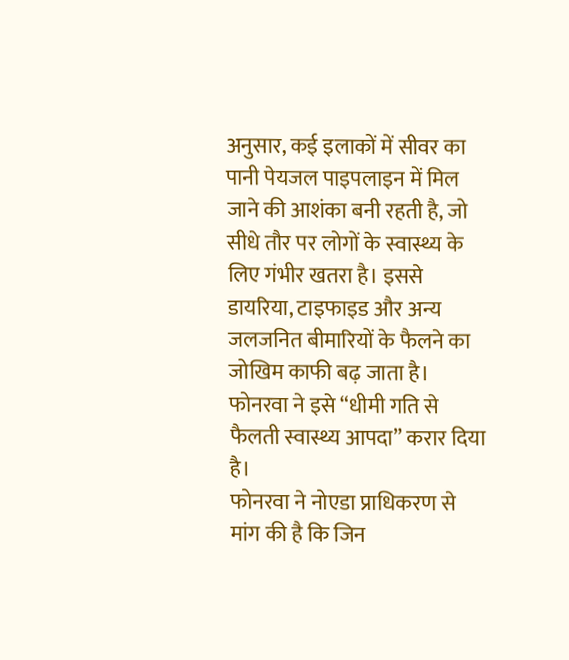अनुसार, कई इलाकों में सीवर का पानी पेयजल पाइपलाइन में मिल जाने की आशंका बनी रहती है, जो सीधे तौर पर लोगों के स्वास्थ्य के लिए गंभीर खतरा है। इससे डायरिया, टाइफाइड और अन्य जलजनित बीमारियों के फैलने का जोखिम काफी बढ़ जाता है। फोनरवा ने इसे “धीमी गति से फैलती स्वास्थ्य आपदा” करार दिया है।
फोनरवा ने नोएडा प्राधिकरण से मांग की है कि जिन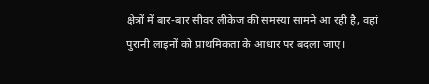क्षेत्रों में बार-बार सीवर लीकेज की समस्या सामने आ रही है, वहां पुरानी लाइनों को प्राथमिकता के आधार पर बदला जाए।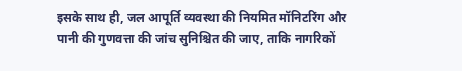इसके साथ ही, जल आपूर्ति व्यवस्था की नियमित मॉनिटरिंग और पानी की गुणवत्ता की जांच सुनिश्चित की जाए, ताकि नागरिकों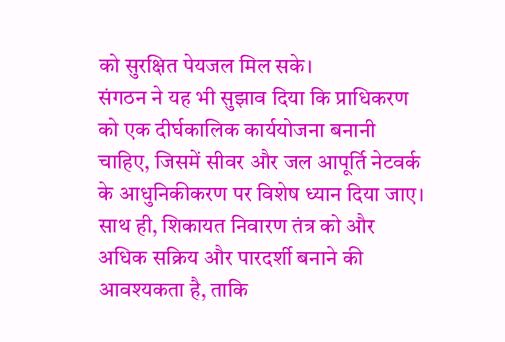को सुरक्षित पेयजल मिल सके।
संगठन ने यह भी सुझाव दिया कि प्राधिकरण को एक दीर्घकालिक कार्ययोजना बनानी चाहिए, जिसमें सीवर और जल आपूर्ति नेटवर्क के आधुनिकीकरण पर विशेष ध्यान दिया जाए। साथ ही, शिकायत निवारण तंत्र को और अधिक सक्रिय और पारदर्शी बनाने की आवश्यकता है, ताकि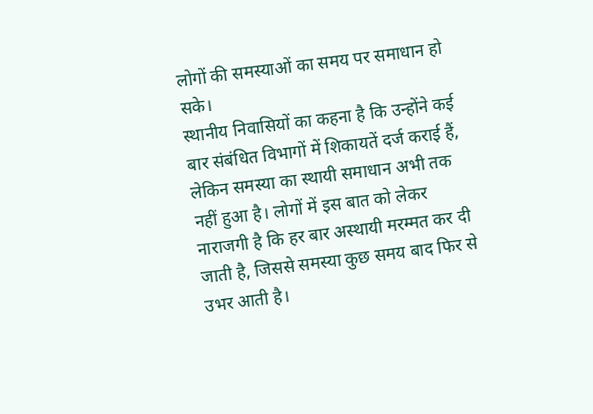लोगों की समस्याओं का समय पर समाधान हो सके।
स्थानीय निवासियों का कहना है कि उन्होंने कई बार संबंधित विभागों में शिकायतें दर्ज कराई हैं, लेकिन समस्या का स्थायी समाधान अभी तक नहीं हुआ है। लोगों में इस बात को लेकर नाराजगी है कि हर बार अस्थायी मरम्मत कर दी जाती है, जिससे समस्या कुछ समय बाद फिर से उभर आती है।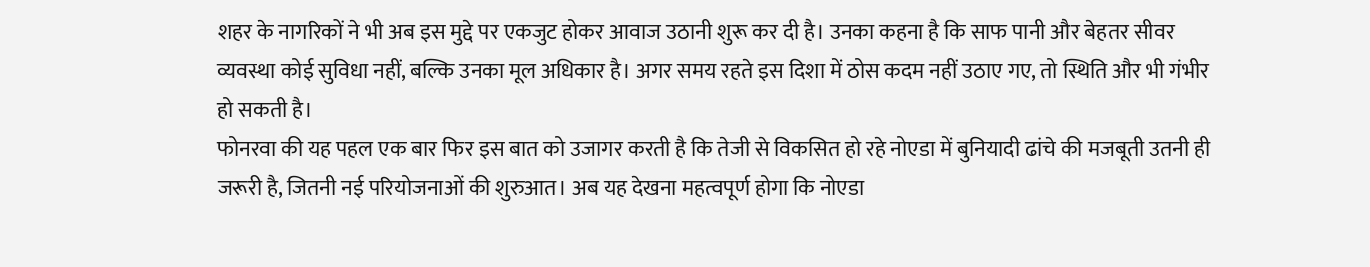शहर के नागरिकों ने भी अब इस मुद्दे पर एकजुट होकर आवाज उठानी शुरू कर दी है। उनका कहना है कि साफ पानी और बेहतर सीवर व्यवस्था कोई सुविधा नहीं, बल्कि उनका मूल अधिकार है। अगर समय रहते इस दिशा में ठोस कदम नहीं उठाए गए, तो स्थिति और भी गंभीर हो सकती है।
फोनरवा की यह पहल एक बार फिर इस बात को उजागर करती है कि तेजी से विकसित हो रहे नोएडा में बुनियादी ढांचे की मजबूती उतनी ही जरूरी है, जितनी नई परियोजनाओं की शुरुआत। अब यह देखना महत्वपूर्ण होगा कि नोएडा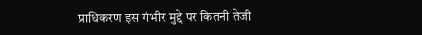प्राधिकरण इस गंभीर मुद्दे पर कितनी तेजी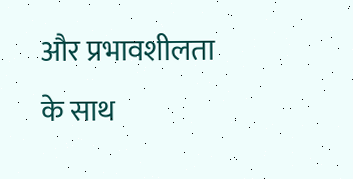और प्रभावशीलता के साथ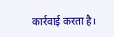कार्रवाई करता है।